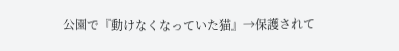公園で『動けなくなっていた猫』→保護されて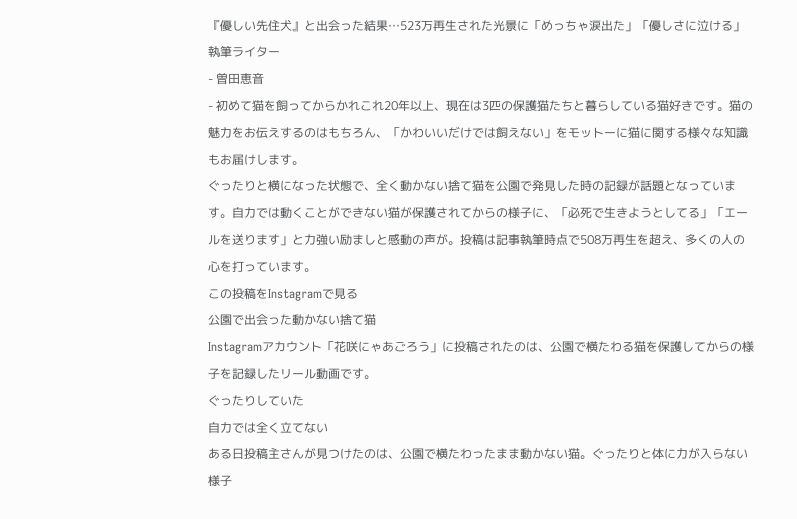『優しい先住犬』と出会った結果…523万再生された光景に「めっちゃ涙出た」「優しさに泣ける」
執筆ライター
- 曽田恵音
- 初めて猫を飼ってからかれこれ20年以上、現在は3匹の保護猫たちと暮らしている猫好きです。猫の魅力をお伝えするのはもちろん、「かわいいだけでは飼えない」をモットーに猫に関する様々な知識もお届けします。
ぐったりと横になった状態で、全く動かない捨て猫を公園で発見した時の記録が話題となっています。自力では動くことができない猫が保護されてからの様子に、「必死で生きようとしてる」「エールを送ります」と力強い励ましと感動の声が。投稿は記事執筆時点で508万再生を超え、多くの人の心を打っています。
この投稿をInstagramで見る
公園で出会った動かない捨て猫
Instagramアカウント「花咲にゃあごろう」に投稿されたのは、公園で横たわる猫を保護してからの様子を記録したリール動画です。
ぐったりしていた
自力では全く立てない
ある日投稿主さんが見つけたのは、公園で横たわったまま動かない猫。ぐったりと体に力が入らない様子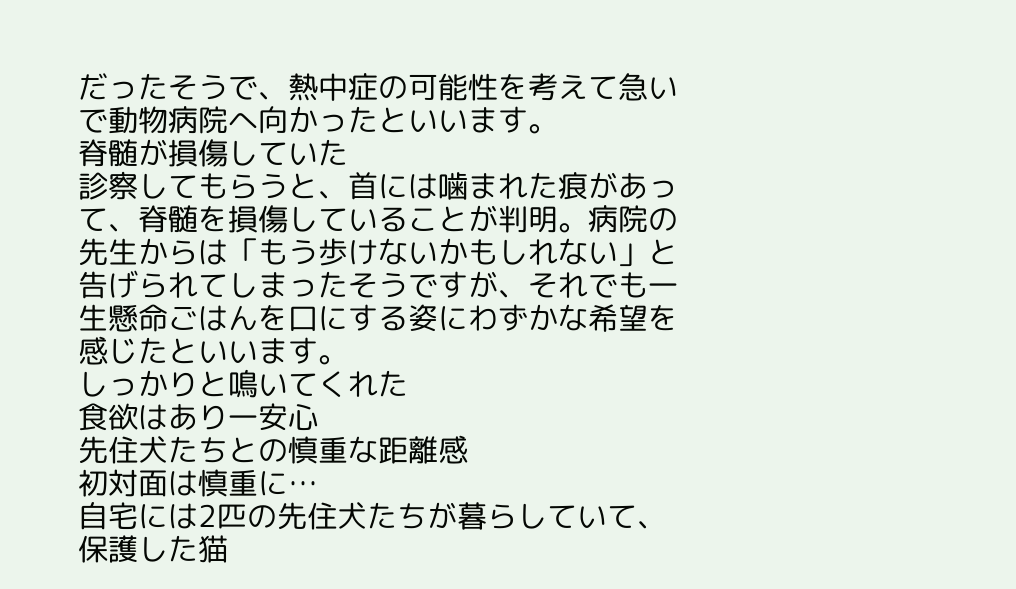だったそうで、熱中症の可能性を考えて急いで動物病院へ向かったといいます。
脊髄が損傷していた
診察してもらうと、首には噛まれた痕があって、脊髄を損傷していることが判明。病院の先生からは「もう歩けないかもしれない」と告げられてしまったそうですが、それでも一生懸命ごはんを口にする姿にわずかな希望を感じたといいます。
しっかりと鳴いてくれた
食欲はあり一安心
先住犬たちとの慎重な距離感
初対面は慎重に…
自宅には2匹の先住犬たちが暮らしていて、保護した猫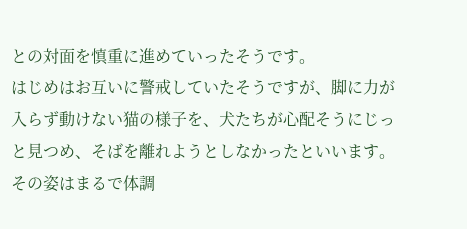との対面を慎重に進めていったそうです。
はじめはお互いに警戒していたそうですが、脚に力が入らず動けない猫の様子を、犬たちが心配そうにじっと見つめ、そばを離れようとしなかったといいます。その姿はまるで体調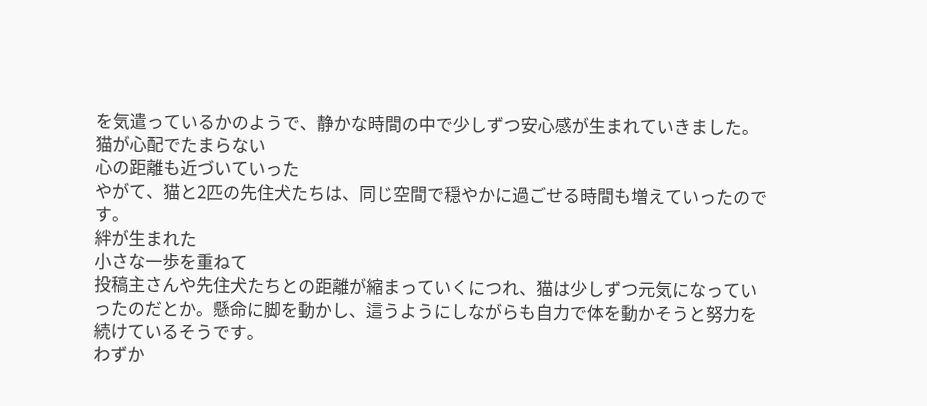を気遣っているかのようで、静かな時間の中で少しずつ安心感が生まれていきました。
猫が心配でたまらない
心の距離も近づいていった
やがて、猫と2匹の先住犬たちは、同じ空間で穏やかに過ごせる時間も増えていったのです。
絆が生まれた
小さな一歩を重ねて
投稿主さんや先住犬たちとの距離が縮まっていくにつれ、猫は少しずつ元気になっていったのだとか。懸命に脚を動かし、這うようにしながらも自力で体を動かそうと努力を続けているそうです。
わずか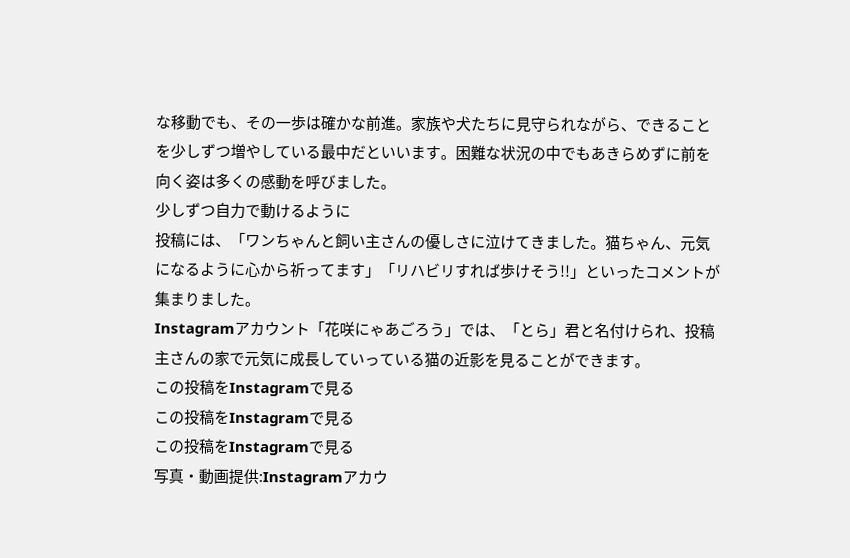な移動でも、その一歩は確かな前進。家族や犬たちに見守られながら、できることを少しずつ増やしている最中だといいます。困難な状況の中でもあきらめずに前を向く姿は多くの感動を呼びました。
少しずつ自力で動けるように
投稿には、「ワンちゃんと飼い主さんの優しさに泣けてきました。猫ちゃん、元気になるように心から祈ってます」「リハビリすれば歩けそう!!」といったコメントが集まりました。
Instagramアカウント「花咲にゃあごろう」では、「とら」君と名付けられ、投稿主さんの家で元気に成長していっている猫の近影を見ることができます。
この投稿をInstagramで見る
この投稿をInstagramで見る
この投稿をInstagramで見る
写真・動画提供:Instagramアカウ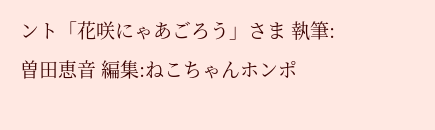ント「花咲にゃあごろう」さま 執筆:曽田恵音 編集:ねこちゃんホンポ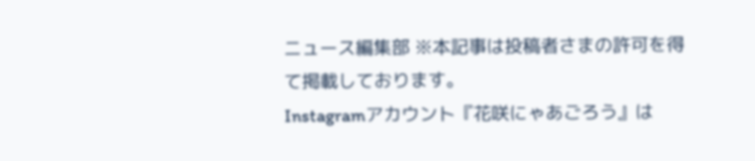ニュース編集部 ※本記事は投稿者さまの許可を得て掲載しております。
Instagramアカウント『花咲にゃあごろう』は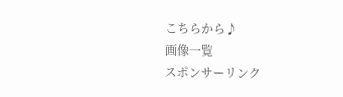こちらから♪
画像一覧
スポンサーリンク